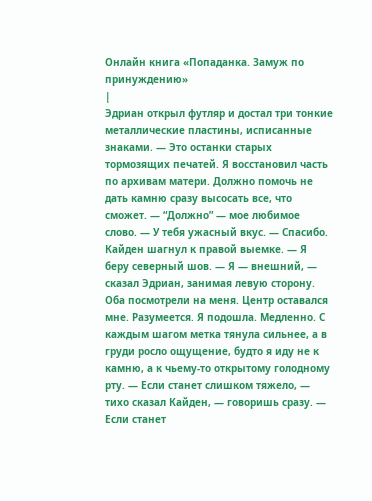Онлайн книга «Попаданка. Замуж по принуждению»
|
Эдриан открыл футляр и достал три тонкие металлические пластины, исписанные знаками. — Это останки старых тормозящих печатей. Я восстановил часть по архивам матери. Должно помочь не дать камню сразу высосать все, что сможет. — “Должно” — мое любимое слово. — У тебя ужасный вкус. — Спасибо. Кайден шагнул к правой выемке. — Я беру северный шов. — Я — внешний, — сказал Эдриан, занимая левую сторону. Оба посмотрели на меня. Центр оставался мне. Разумеется. Я подошла. Медленно. С каждым шагом метка тянула сильнее, а в груди росло ощущение, будто я иду не к камню, а к чьему-то открытому голодному рту. — Если станет слишком тяжело, — тихо сказал Кайден, — говоришь сразу. — Если станет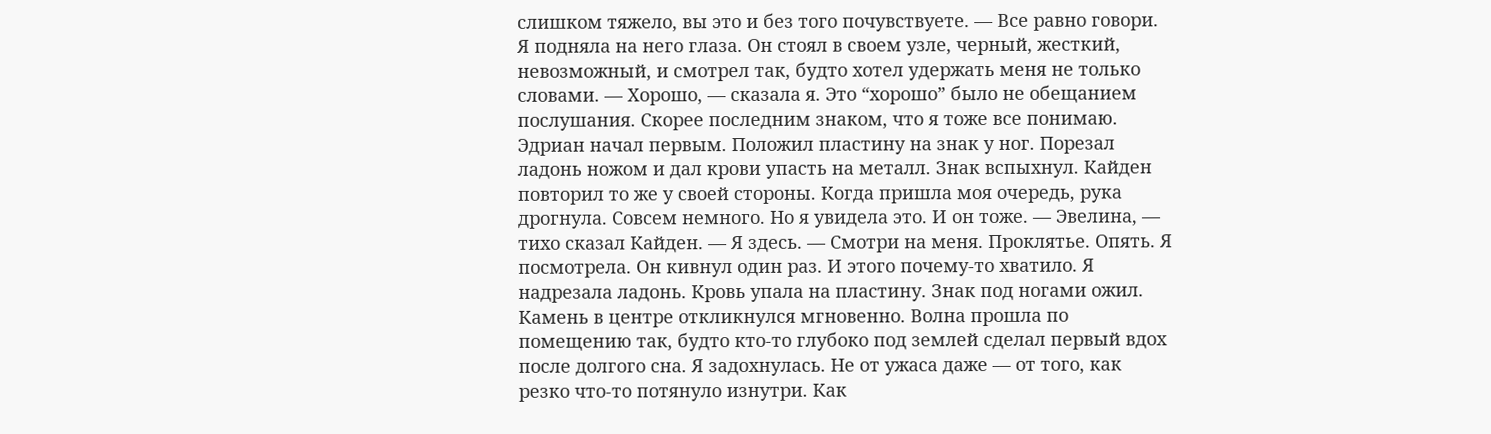слишком тяжело, вы это и без того почувствуете. — Все равно говори. Я подняла на него глаза. Он стоял в своем узле, черный, жесткий, невозможный, и смотрел так, будто хотел удержать меня не только словами. — Хорошо, — сказала я. Это “хорошо” было не обещанием послушания. Скорее последним знаком, что я тоже все понимаю. Эдриан начал первым. Положил пластину на знак у ног. Порезал ладонь ножом и дал крови упасть на металл. Знак вспыхнул. Кайден повторил то же у своей стороны. Когда пришла моя очередь, рука дрогнула. Совсем немного. Но я увидела это. И он тоже. — Эвелина, — тихо сказал Кайден. — Я здесь. — Смотри на меня. Проклятье. Опять. Я посмотрела. Он кивнул один раз. И этого почему-то хватило. Я надрезала ладонь. Кровь упала на пластину. Знак под ногами ожил. Камень в центре откликнулся мгновенно. Волна прошла по помещению так, будто кто-то глубоко под землей сделал первый вдох после долгого сна. Я задохнулась. Не от ужаса даже — от того, как резко что-то потянуло изнутри. Как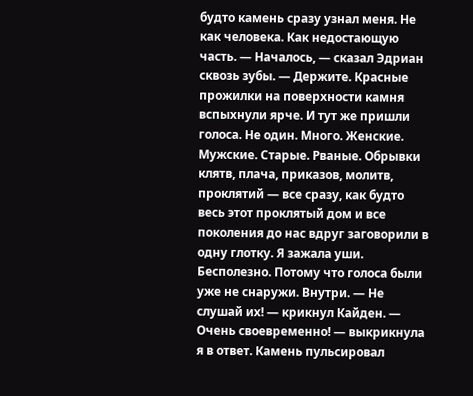будто камень сразу узнал меня. Не как человека. Как недостающую часть. — Началось, — сказал Эдриан сквозь зубы. — Держите. Красные прожилки на поверхности камня вспыхнули ярче. И тут же пришли голоса. Не один. Много. Женские. Мужские. Старые. Рваные. Обрывки клятв, плача, приказов, молитв, проклятий — все сразу, как будто весь этот проклятый дом и все поколения до нас вдруг заговорили в одну глотку. Я зажала уши. Бесполезно. Потому что голоса были уже не снаружи. Внутри. — Не слушай их! — крикнул Кайден. — Очень своевременно! — выкрикнула я в ответ. Камень пульсировал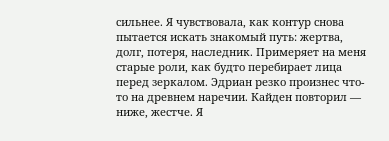сильнее. Я чувствовала, как контур снова пытается искать знакомый путь: жертва, долг, потеря, наследник. Примеряет на меня старые роли, как будто перебирает лица перед зеркалом. Эдриан резко произнес что-то на древнем наречии. Кайден повторил — ниже, жестче. Я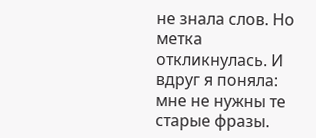не знала слов. Но метка откликнулась. И вдруг я поняла: мне не нужны те старые фразы.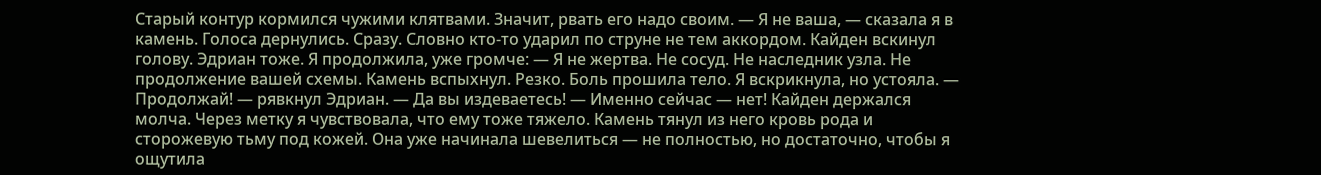Старый контур кормился чужими клятвами. Значит, рвать его надо своим. — Я не ваша, — сказала я в камень. Голоса дернулись. Сразу. Словно кто-то ударил по струне не тем аккордом. Кайден вскинул голову. Эдриан тоже. Я продолжила, уже громче: — Я не жертва. Не сосуд. Не наследник узла. Не продолжение вашей схемы. Камень вспыхнул. Резко. Боль прошила тело. Я вскрикнула, но устояла. — Продолжай! — рявкнул Эдриан. — Да вы издеваетесь! — Именно сейчас — нет! Кайден держался молча. Через метку я чувствовала, что ему тоже тяжело. Камень тянул из него кровь рода и сторожевую тьму под кожей. Она уже начинала шевелиться — не полностью, но достаточно, чтобы я ощутила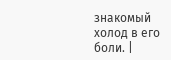знакомый холод в его боли. |